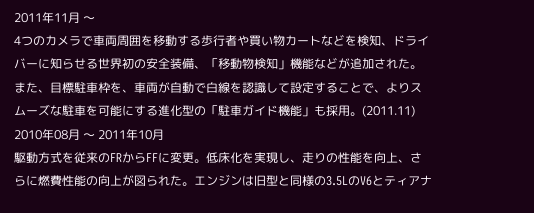2011年11月 〜
4つのカメラで車両周囲を移動する歩行者や買い物カートなどを検知、ドライバーに知らせる世界初の安全装備、「移動物検知」機能などが追加された。また、目標駐車枠を、車両が自動で白線を認識して設定することで、よりスムーズな駐車を可能にする進化型の「駐車ガイド機能」も採用。(2011.11)
2010年08月 〜 2011年10月
駆動方式を従来のFRからFFに変更。低床化を実現し、走りの性能を向上、さらに燃費性能の向上が図られた。エンジンは旧型と同様の3.5LのV6とティアナ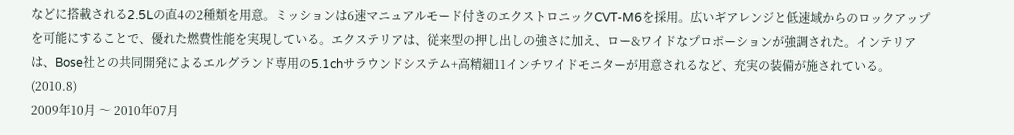などに搭載される2.5Lの直4の2種類を用意。ミッションは6速マニュアルモード付きのエクストロニックCVT-M6を採用。広いギアレンジと低速域からのロックアップを可能にすることで、優れた燃費性能を実現している。エクステリアは、従来型の押し出しの強さに加え、ロー&ワイドなプロポーションが強調された。インテリアは、Bose社との共同開発によるエルグランド専用の5.1chサラウンドシステム+高精細11インチワイドモニターが用意されるなど、充実の装備が施されている。(2010.8)
2009年10月 〜 2010年07月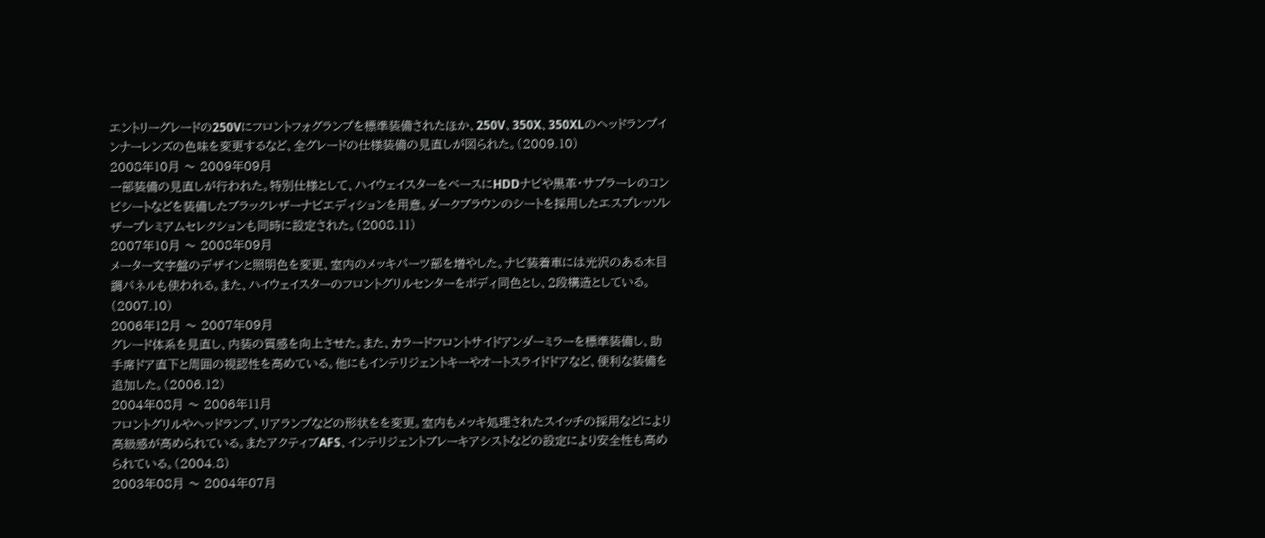エントリーグレードの250Vにフロントフォグランプを標準装備されたほか、250V、350X、350XLのヘッドランプインナーレンズの色味を変更するなど、全グレードの仕様装備の見直しが図られた。(2009.10)
2008年10月 〜 2009年09月
一部装備の見直しが行われた。特別仕様として、ハイウェイスターをベースにHDDナビや黒革・サプラーレのコンビシートなどを装備したブラックレザーナビエディションを用意。ダークブラウンのシートを採用したエスプレッソレザープレミアムセレクションも同時に設定された。(2008.11)
2007年10月 〜 2008年09月
メーター文字盤のデザインと照明色を変更、室内のメッキパーツ部を増やした。ナビ装着車には光沢のある木目調パネルも使われる。また、ハイウェイスターのフロントグリルセンターをボディ同色とし、2段構造としている。(2007.10)
2006年12月 〜 2007年09月
グレード体系を見直し、内装の質感を向上させた。また、カラードフロントサイドアンダーミラーを標準装備し、助手席ドア直下と周囲の視認性を高めている。他にもインテリジェントキーやオートスライドドアなど、便利な装備を追加した。(2006.12)
2004年08月 〜 2006年11月
フロントグリルやヘッドランプ、リアランプなどの形状をを変更。室内もメッキ処理されたスイッチの採用などにより高級感が高められている。またアクティブAFS、インテリジェントブレーキアシストなどの設定により安全性も高められている。(2004.8)
2003年08月 〜 2004年07月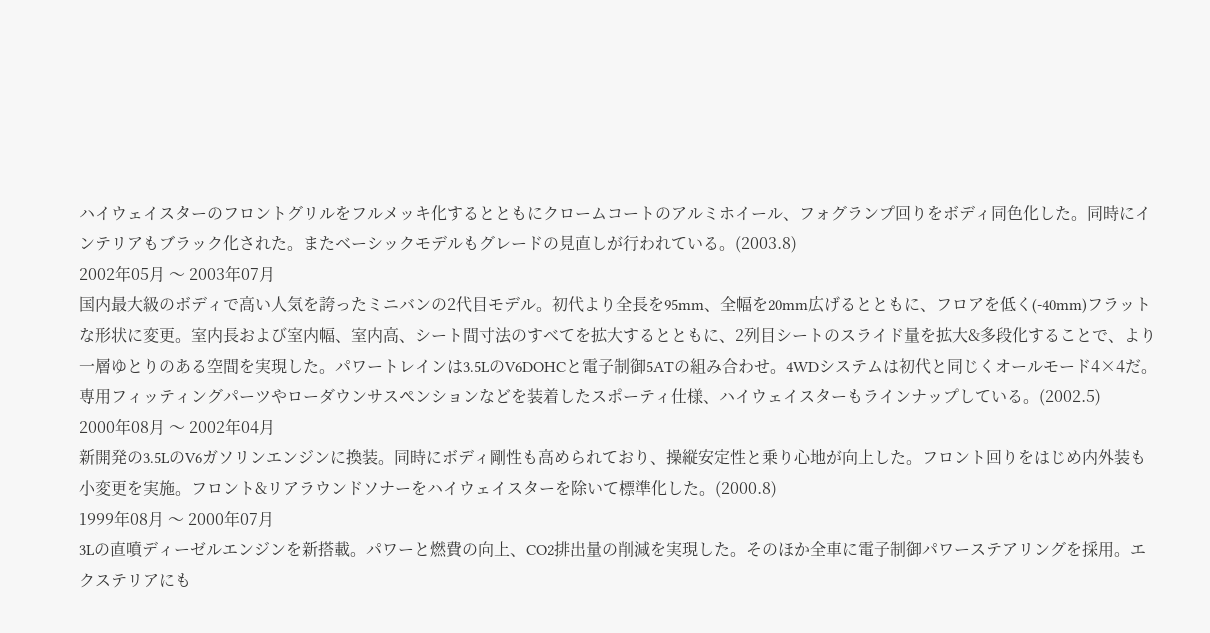ハイウェイスターのフロントグリルをフルメッキ化するとともにクロームコートのアルミホイール、フォグランプ回りをボディ同色化した。同時にインテリアもブラック化された。またベーシックモデルもグレードの見直しが行われている。(2003.8)
2002年05月 〜 2003年07月
国内最大級のボディで高い人気を誇ったミニバンの2代目モデル。初代より全長を95mm、全幅を20mm広げるとともに、フロアを低く(-40mm)フラットな形状に変更。室内長および室内幅、室内高、シート間寸法のすべてを拡大するとともに、2列目シートのスライド量を拡大&多段化することで、より一層ゆとりのある空間を実現した。パワートレインは3.5LのV6DOHCと電子制御5ATの組み合わせ。4WDシステムは初代と同じくオールモード4×4だ。専用フィッティングパーツやローダウンサスペンションなどを装着したスポーティ仕様、ハイウェイスターもラインナップしている。(2002.5)
2000年08月 〜 2002年04月
新開発の3.5LのV6ガソリンエンジンに換装。同時にボディ剛性も高められており、操縦安定性と乗り心地が向上した。フロント回りをはじめ内外装も小変更を実施。フロント&リアラウンドソナーをハイウェイスターを除いて標準化した。(2000.8)
1999年08月 〜 2000年07月
3Lの直噴ディーゼルエンジンを新搭載。パワーと燃費の向上、CO2排出量の削減を実現した。そのほか全車に電子制御パワーステアリングを採用。エクステリアにも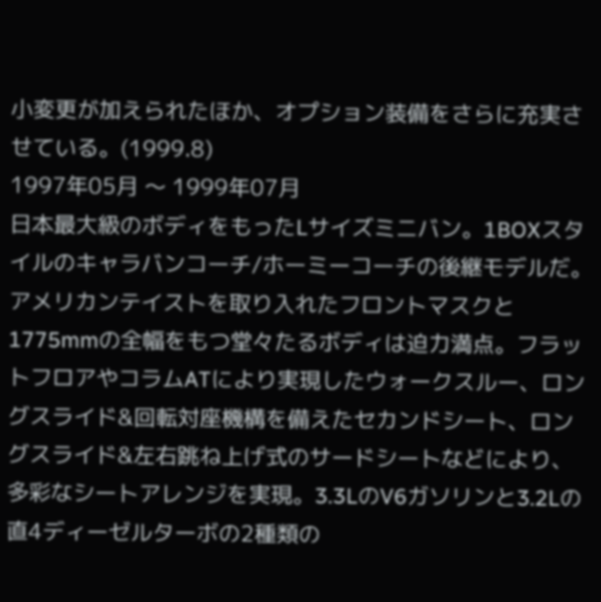小変更が加えられたほか、オプション装備をさらに充実させている。(1999.8)
1997年05月 〜 1999年07月
日本最大級のボディをもったLサイズミニバン。1BOXスタイルのキャラバンコーチ/ホーミーコーチの後継モデルだ。アメリカンテイストを取り入れたフロントマスクと1775mmの全幅をもつ堂々たるボディは迫力満点。フラットフロアやコラムATにより実現したウォークスルー、ロングスライド&回転対座機構を備えたセカンドシート、ロングスライド&左右跳ね上げ式のサードシートなどにより、多彩なシートアレンジを実現。3.3LのV6ガソリンと3.2Lの直4ディーゼルターボの2種類の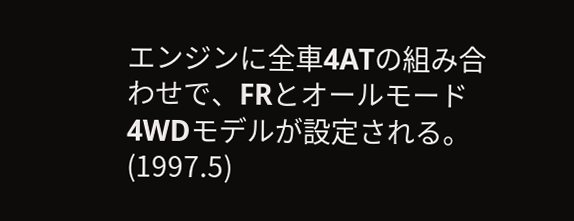エンジンに全車4ATの組み合わせで、FRとオールモード4WDモデルが設定される。(1997.5)